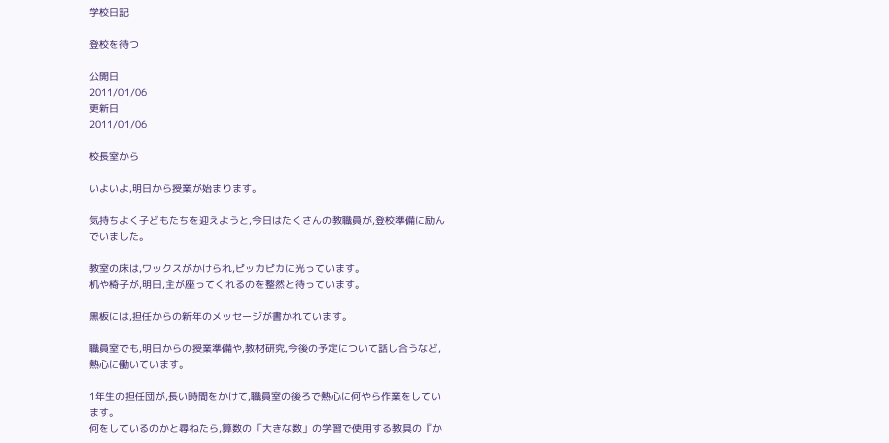学校日記

登校を待つ

公開日
2011/01/06
更新日
2011/01/06

校長室から

いよいよ,明日から授業が始まります。

気持ちよく子どもたちを迎えようと,今日はたくさんの教職員が,登校準備に励んでいました。

教室の床は,ワックスがかけられ,ピッカピカに光っています。
机や椅子が,明日,主が座ってくれるのを整然と待っています。

黒板には,担任からの新年のメッセージが書かれています。

職員室でも,明日からの授業準備や,教材研究,今後の予定について話し合うなど,熱心に働いています。

1年生の担任団が,長い時間をかけて,職員室の後ろで熱心に何やら作業をしています。
何をしているのかと尋ねたら,算数の「大きな数」の学習で使用する教具の『か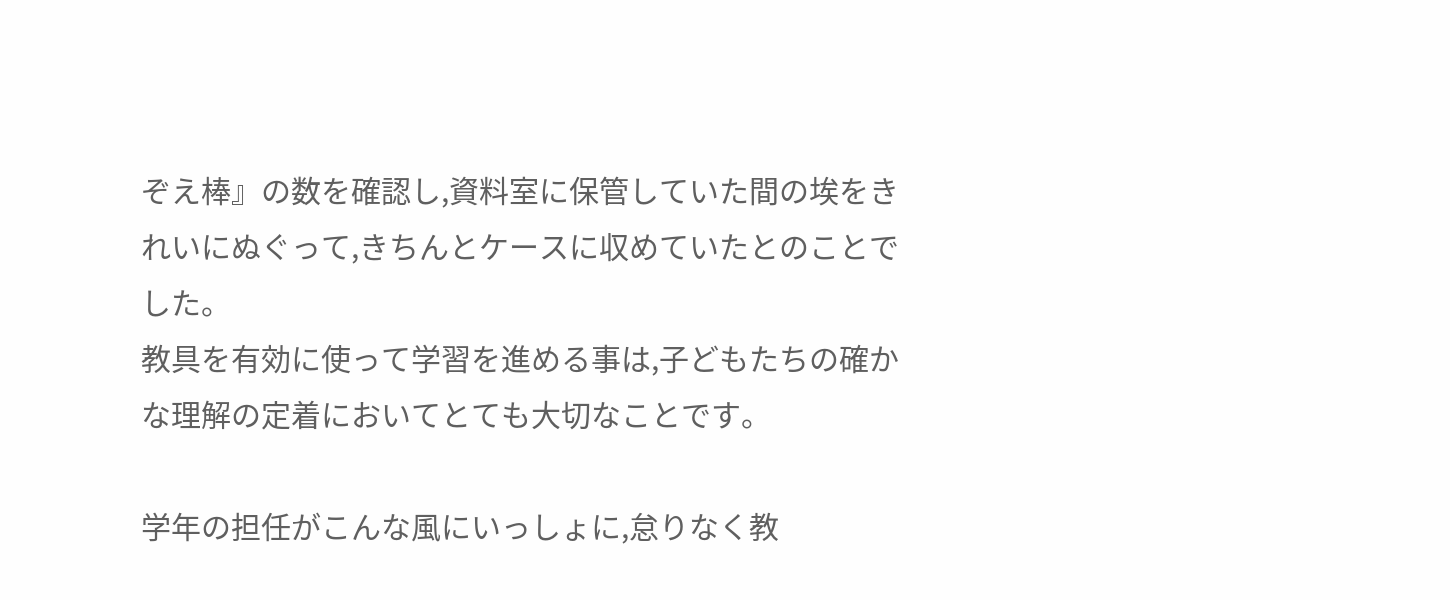ぞえ棒』の数を確認し,資料室に保管していた間の埃をきれいにぬぐって,きちんとケースに収めていたとのことでした。
教具を有効に使って学習を進める事は,子どもたちの確かな理解の定着においてとても大切なことです。

学年の担任がこんな風にいっしょに,怠りなく教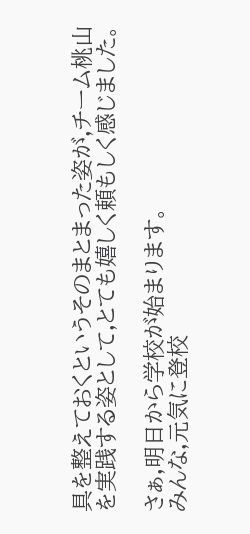具を整えておくというそのまとまった姿が,チーム桃山を実践する姿として,とても嬉しく頼もしく感じました。

さぁ,明日から学校が始まります。
みんな,元気に登校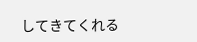してきてくれる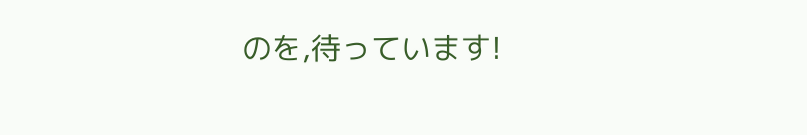のを,待っています!